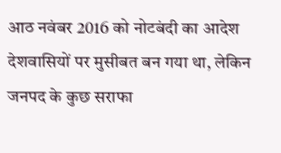आठ नवंबर 2016 को नोटबंदी का आदेश देशवासियों पर मुसीबत बन गया था, लेकिन जनपद के कुछ सराफा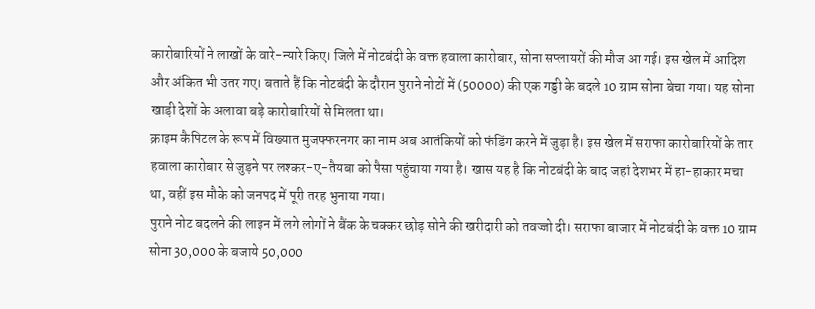कारोबारियों ने लाखों के वारे-न्यारे किए। जिले में नोटबंदी के वक्त हवाला कारोबार, सोना सप्लायरों की मौज आ गई। इस खेल में आदिश और अंकित भी उतर गए। बताते हैं कि नोटबंदी के दौरान पुराने नोटों में (50000) की एक गड्डी के बदले 10 ग्राम सोना बेचा गया। यह सोना खाड़ी देशों के अलावा बड़े कारोबारियों से मिलता था।
क्राइम कैपिटल के रूप में विख्यात मुजफ्फरनगर का नाम अब आतंकियों को फंडिंग करने में जुड़ा है। इस खेल में सराफा कारोबारियों के तार हवाला कारोबार से जुड़ने पर लश्कर-ए-तैयबा को पैसा पहुंचाया गया है। खास यह है कि नोटबंदी के बाद जहां देशभर में हा-हाकार मचा था, वहीं इस मौके को जनपद में पूरी तरह भुनाया गया।
पुराने नोट बदलने की लाइन में लगे लोगों ने बैंक के चक्कर छोड़ सोने की खरीदारी को तवज्जो दी। सराफा बाजार में नोटबंदी के वक्त 10 ग्राम सोना 30,000 के बजाये 50,000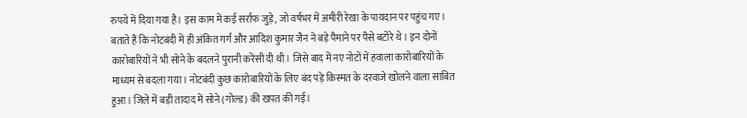रुपये में दिया गया है। इस काम में कई सर्राफ जुड़े, जो वर्षभर में अमीरी रेखा के पायदान पर पहुंच गए।
बताते हैं कि नोटबंदी में ही अंकित गर्ग और आदिश कुमार जैन ने बड़े पैमाने पर पैसे बटोरे थे। इन दोनों कारोबारियों ने भी सोने के बदलने पुरानी करेंसी दी थी। जिसे बाद में नए नोटों में हवाला कारोबारियों के माध्यम से बदला गया। नोटबंदी कुछ कारोबारियों के लिए बंद पड़े किस्मत के दरवाजे खोलने वाला साबित हुआ। जिले में बड़ी तादाद में सोने (गोल्ड) की खपत की गई।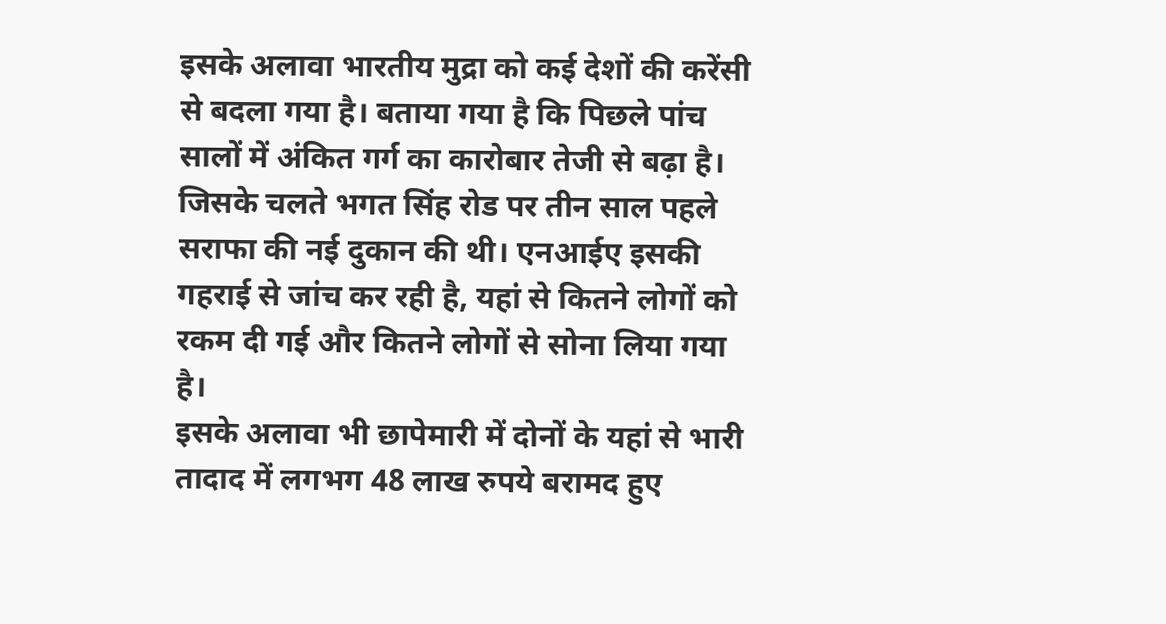इसके अलावा भारतीय मुद्रा को कई देशों की करेंसी से बदला गया है। बताया गया है कि पिछले पांच सालों में अंकित गर्ग का कारोबार तेजी से बढ़ा है। जिसके चलते भगत सिंह रोड पर तीन साल पहले सराफा की नई दुकान की थी। एनआईए इसकी गहराई से जांच कर रही है, यहां से कितने लोगों को रकम दी गई और कितने लोगों से सोना लिया गया है।
इसके अलावा भी छापेमारी में दोनों के यहां से भारी तादाद में लगभग 48 लाख रुपये बरामद हुए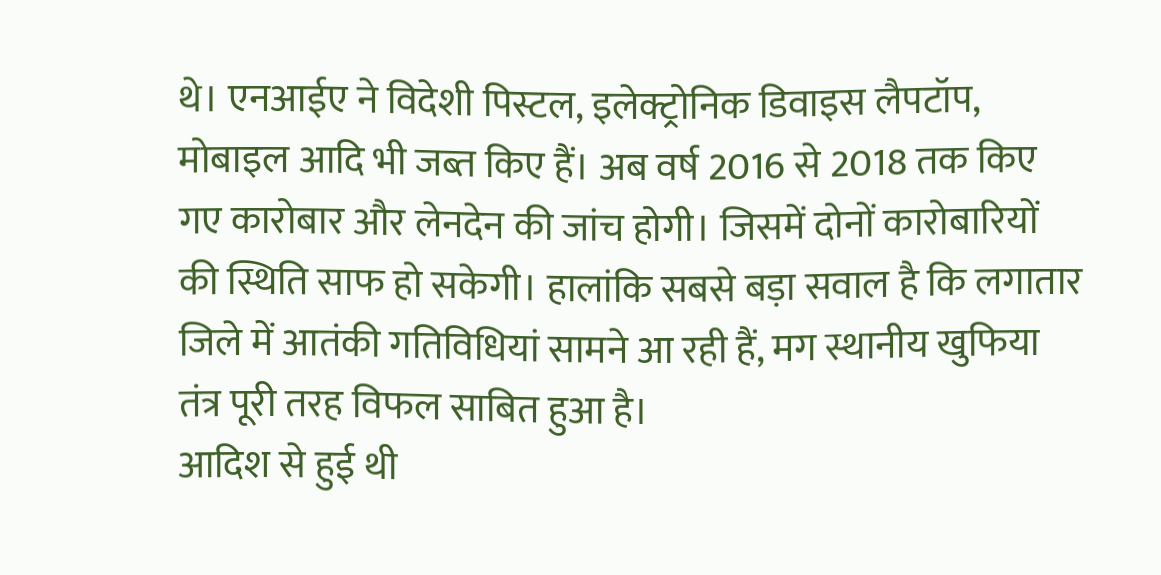थे। एनआईए ने विदेशी पिस्टल, इलेक्ट्रोनिक डिवाइस लैपटॉप, मोबाइल आदि भी जब्त किए हैं। अब वर्ष 2016 से 2018 तक किए गए कारोबार और लेनदेन की जांच होगी। जिसमें दोनों कारोबारियों की स्थिति साफ हो सकेगी। हालांकि सबसे बड़ा सवाल है कि लगातार जिले में आतंकी गतिविधियां सामने आ रही हैं, मग स्थानीय खुफिया तंत्र पूरी तरह विफल साबित हुआ है।
आदिश से हुई थी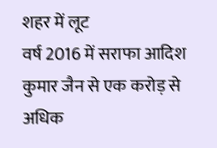शहर में लूट
वर्ष 2016 में सराफा आदिश कुमार जैन से एक करोड़ से अधिक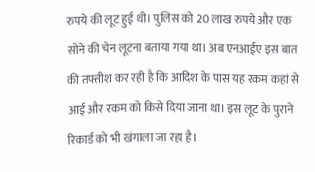रुपये की लूट हुई थी। पुलिस को 20 लाख रुपये और एक सोने की चेन लूटना बताया गया था। अब एनआईए इस बात की तफ्तीश कर रही है कि आदिश के पास यह रकम कहां से आई और रकम को किसे दिया जाना था। इस लूट के पुराने रिकार्ड को भी खंगाला जा रहा है।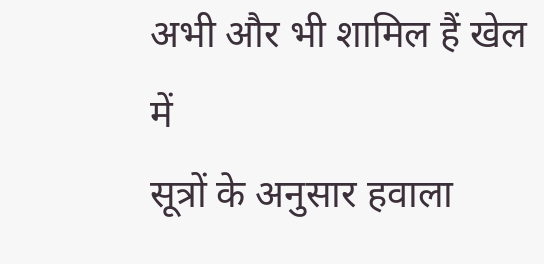अभी और भी शामिल हैं खेल में
सूत्रों के अनुसार हवाला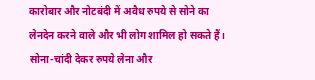कारोबार और नोटबंदी में अवैध रुपये से सोने का लेनदेन करने वाले और भी लोग शामिल हो सकते हैं। सोना-चांदी देकर रुपये लेना और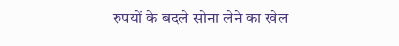रुपयों के बदले सोना लेने का खेल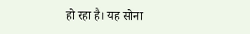हो रहा है। यह सोना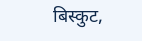बिस्कुट,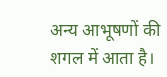अन्य आभूषणों की शगल में आता है।